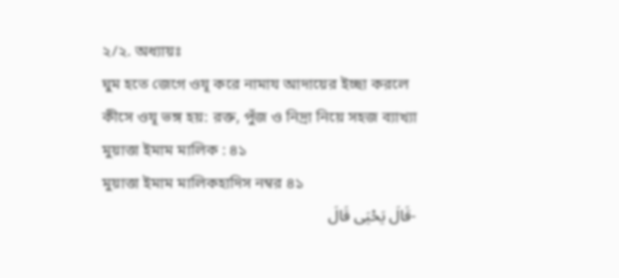২/২. অধ্যায়ঃ
ঘুম হতে জেগে ওযূ করে নামায আদায়ের ইচ্ছা করলে
কীসে ওযূ ভঙ্গ হয়: রক্ত, পুঁজ ও নিদ্রা নিয়ে সহজ ব্যাখ্যা
মুয়াত্তা ইমাম মালিক : ৪১
মুয়াত্তা ইমাম মালিকহাদিস নম্বর ৪১
-قَالَ يَحْيَى قَالَ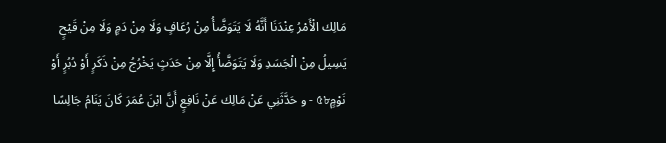مَالِك الْأَمْرُ عِنْدَنَا أَنَّهُ لَا يَتَوَضَّأُ مِنْ رُعَافٍ وَلَا مِنْ دَمٍ وَلَا مِنْ قَيْحٍ يَسِيلُ مِنْ الْجَسَدِ وَلَا يَتَوَضَّأُ إِلَّا مِنْ حَدَثٍ يَخْرُجُ مِنْ ذَكَرٍ أَوْ دُبُرٍ أَوْ نَوْمٍ৫৮ - و حَدَّثَنِي عَنْ مَالِك عَنْ نَافِعٍ أَنَّ ابْنَ عُمَرَ كَانَ يَنَامُ جَالِسًا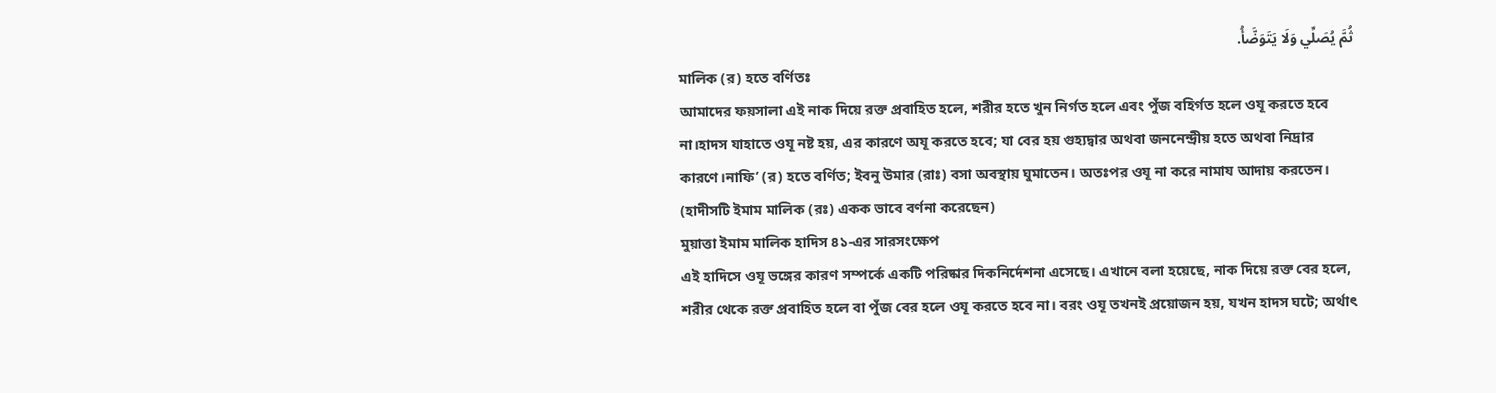ثُمَّ يُصَلِّي وَلَا يَتَوَضَّأُ.
মালিক (র) হতে বর্ণিতঃ
আমাদের ফয়সালা এই নাক দিয়ে রক্ত প্রবাহিত হলে, শরীর হতে খুন নির্গত হলে এবং পুঁজ বহির্গত হলে ওযূ করতে হবে না।হাদস যাহাতে ওযূ নষ্ট হয়, এর কারণে অযূ করতে হবে; যা বের হয় গুহ্যদ্বার অথবা জননেন্দ্রীয় হতে অথবা নিদ্রার কারণে।নাফি’ (র) হতে বর্ণিত; ইবনু উমার (রাঃ) বসা অবস্থায় ঘুমাতেন। অতঃপর ওযূ না করে নামায আদায় করতেন। (হাদীসটি ইমাম মালিক (রঃ) একক ভাবে বর্ণনা করেছেন)
মুয়াত্তা ইমাম মালিক হাদিস ৪১-এর সারসংক্ষেপ
এই হাদিসে ওযূ ভঙ্গের কারণ সম্পর্কে একটি পরিষ্কার দিকনির্দেশনা এসেছে। এখানে বলা হয়েছে, নাক দিয়ে রক্ত বের হলে, শরীর থেকে রক্ত প্রবাহিত হলে বা পুঁজ বের হলে ওযূ করতে হবে না। বরং ওযূ তখনই প্রয়োজন হয়, যখন হাদস ঘটে; অর্থাৎ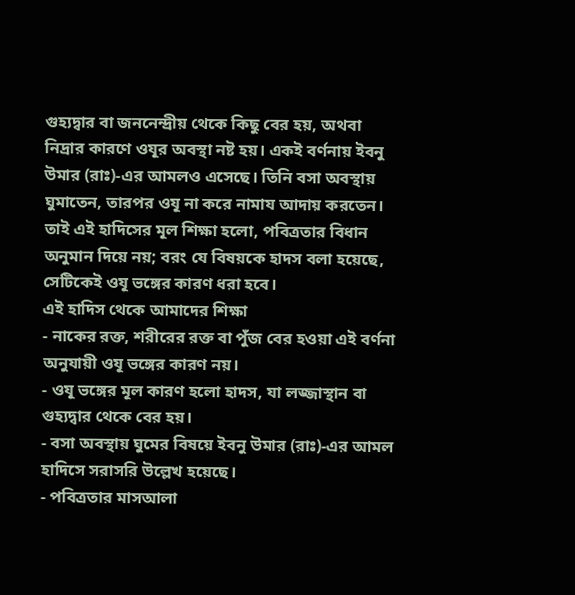গুহ্যদ্বার বা জননেন্দ্রীয় থেকে কিছু বের হয়, অথবা নিদ্রার কারণে ওযূর অবস্থা নষ্ট হয়। একই বর্ণনায় ইবনু উমার (রাঃ)-এর আমলও এসেছে। তিনি বসা অবস্থায় ঘুমাতেন, তারপর ওযূ না করে নামায আদায় করতেন। তাই এই হাদিসের মূল শিক্ষা হলো, পবিত্রতার বিধান অনুমান দিয়ে নয়; বরং যে বিষয়কে হাদস বলা হয়েছে, সেটিকেই ওযূ ভঙ্গের কারণ ধরা হবে।
এই হাদিস থেকে আমাদের শিক্ষা
- নাকের রক্ত, শরীরের রক্ত বা পুঁজ বের হওয়া এই বর্ণনা অনুযায়ী ওযূ ভঙ্গের কারণ নয়।
- ওযূ ভঙ্গের মূল কারণ হলো হাদস, যা লজ্জাস্থান বা গুহ্যদ্বার থেকে বের হয়।
- বসা অবস্থায় ঘুমের বিষয়ে ইবনু উমার (রাঃ)-এর আমল হাদিসে সরাসরি উল্লেখ হয়েছে।
- পবিত্রতার মাসআলা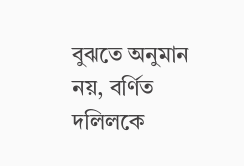বুঝতে অনুমান নয়, বর্ণিত দলিলকে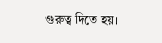গুরুত্ব দিতে হয়।